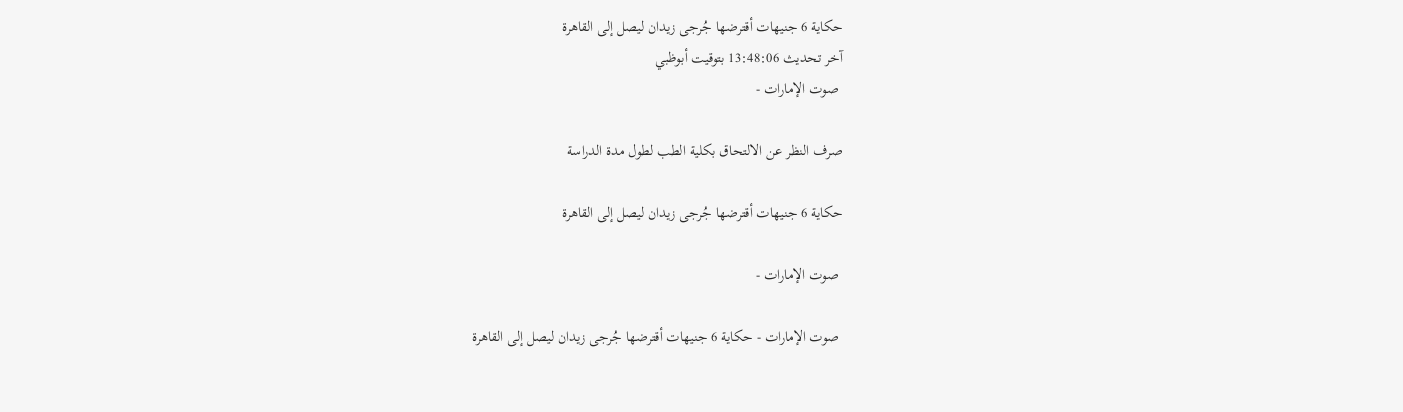حكاية 6 جنيهات أقترضها جُرجى زيدان ليصل إلى القاهرة
آخر تحديث 13:48:06 بتوقيت أبوظبي
 صوت الإمارات -

صرف النظر عن الالتحاق بكلية الطب لطول مدة الدراسة

حكاية 6 جنيهات أقترضها جُرجى زيدان ليصل إلى القاهرة

 صوت الإمارات -

 صوت الإمارات - حكاية 6 جنيهات أقترضها جُرجى زيدان ليصل إلى القاهرة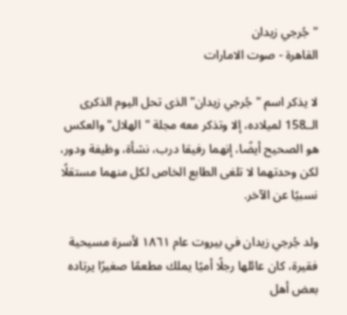"جُرجي زيدان
القاهرة - صوت الامارات

لا يذكر اسم "جُرجي زيدان" الذى تحل اليوم الذكرى الــ158 لميلاده، إلا وتذكر معه مجلة "الهلال" والعكس هو الصحيح أيضًا، إنهما رفيقا درب، نشأة، وظيفة ودور، لكن وحدتهما لا تلغى الطابع الخاص لكل منهما مستقلًا نسبيًا عن الآخر.

ولد جُرجي زيدان في بيروت عام ١٨٦١ لأسرة مسيحية فقيرة، كان عائلها رجلًا أميًا يملك مطعمًا صغيرًا يرتاده بعض أهل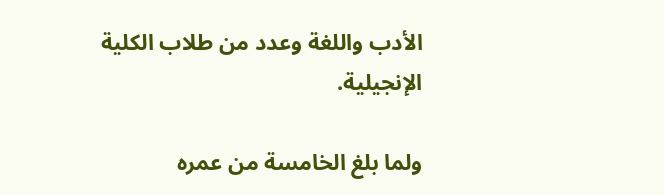الأدب واللغة وعدد من طلاب الكلية الإنجيلية.

ولما بلغ الخامسة من عمره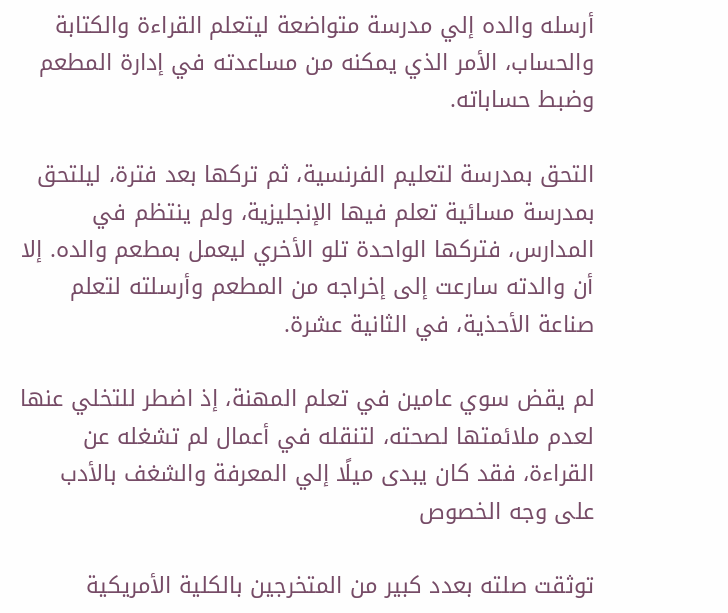أرسله والده إلي مدرسة متواضعة ليتعلم القراءة والكتابة والحساب، الأمر الذي يمكنه من مساعدته في إدارة المطعم وضبط حساباته.

التحق بمدرسة لتعليم الفرنسية، ثم تركها بعد فترة، ليلتحق بمدرسة مسائية تعلم فيها الإنجليزية، ولم ينتظم في المدارس، فتركها الواحدة تلو الأخري ليعمل بمطعم والده. إلا أن والدته سارعت إلى إخراجه من المطعم وأرسلته لتعلم صناعة الأحذية، في الثانية عشرة.

لم يقض سوي عامين في تعلم المهنة، إذ اضطر للتخلي عنها لعدم ملائمتها لصحته، لتنقله في أعمال لم تشغله عن القراءة، فقد كان يبدى ميلًا إلي المعرفة والشغف بالأدب على وجه الخصوص

توثقت صلته بعدد كبير من المتخرجين بالكلية الأمريكية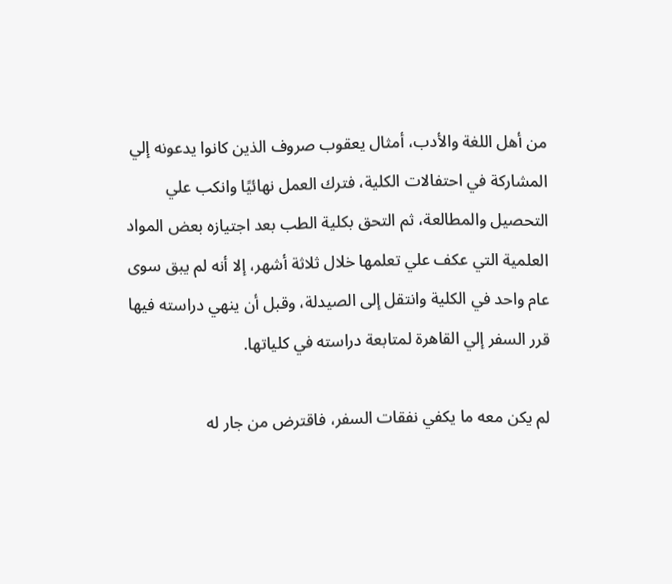من أهل اللغة والأدب، أمثال يعقوب صروف الذين كانوا يدعونه إلي المشاركة في احتفالات الكلية، فترك العمل نهائيًا وانكب علي التحصيل والمطالعة، ثم التحق بكلية الطب بعد اجتيازه بعض المواد العلمية التي عكف علي تعلمها خلال ثلاثة أشهر، إلا أنه لم يبق سوى عام واحد في الكلية وانتقل إلى الصيدلة، وقبل أن ينهي دراسته فيها قرر السفر إلي القاهرة لمتابعة دراسته في كلياتها.

لم يكن معه ما يكفي نفقات السفر، فاقترض من جار له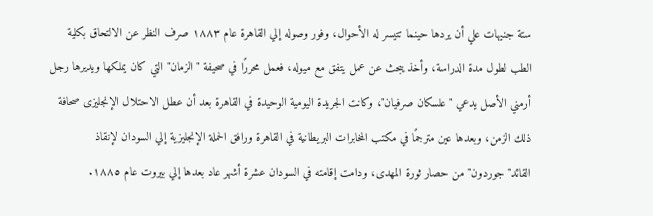ستة جنيهات علي أن يردها حينما تتيسر له الأحوال، وفور وصوله إلي القاهرة عام ١٨٨٣ صرف النظر عن الالتحاق بكلية الطب لطول مدة الدراسة، وأخذ يبحث عن عمل يتفق مع ميوله، فعمل محررًا في صحيفة "الزمان" التي كان يملكها ويديرها رجل أرمني الأصل يدعي "علسكان صرفيان"، وكانت الجريدة اليومية الوحيدة في القاهرة بعد أن عطل الاحتلال الإنجليزى صحافة ذلك الزمن، وبعدها عين مترجمًا في مكتب المخابرات البريطانية في القاهرة ورافق الحملة الإنجليزية إلي السودان لإنقاذ القائد"جوردون" من حصار ثورة المهدى، ودامت إقامته في السودان عشرة أشهر عاد بعدها إلي بيروت عام ١٨٨٥.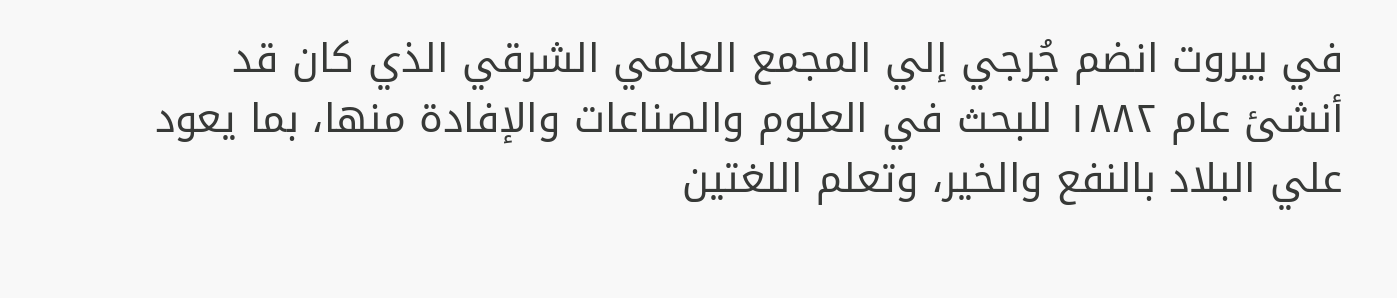في بيروت انضم جُرجي إلي المجمع العلمي الشرقي الذي كان قد أنشئ عام ١٨٨٢ للبحث في العلوم والصناعات والإفادة منها، بما يعود علي البلاد بالنفع والخير، وتعلم اللغتين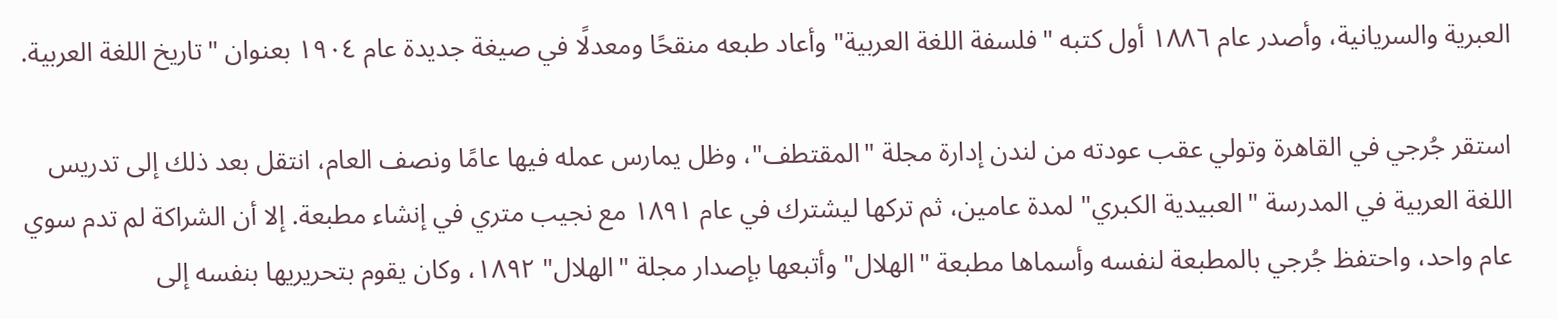العبرية والسريانية، وأصدر عام ١٨٨٦ أول كتبه "فلسفة اللغة العربية" وأعاد طبعه منقحًا ومعدلًا في صيغة جديدة عام ١٩٠٤ بعنوان "تاريخ اللغة العربية.

استقر جُرجي في القاهرة وتولي عقب عودته من لندن إدارة مجلة "المقتطف"، وظل يمارس عمله فيها عامًا ونصف العام، انتقل بعد ذلك إلى تدريس اللغة العربية في المدرسة "العبيدية الكبري" لمدة عامين، ثم تركها ليشترك في عام ١٨٩١ مع نجيب متري في إنشاء مطبعة. إلا أن الشراكة لم تدم سوي عام واحد، واحتفظ جُرجي بالمطبعة لنفسه وأسماها مطبعة "الهلال" وأتبعها بإصدار مجلة "الهلال" ١٨٩٢، وكان يقوم بتحريريها بنفسه إلى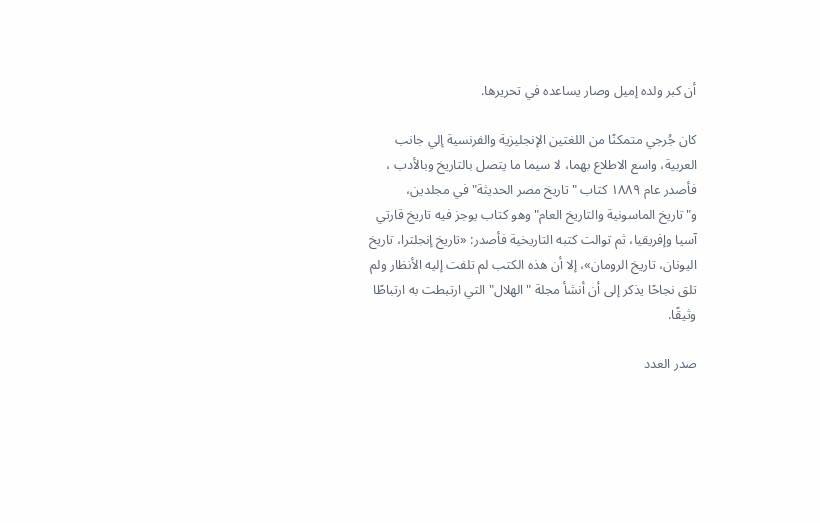أن كبر ولده إميل وصار يساعده في تحريرها.

كان جُرجي متمكنًا من اللغتين الإنجليزية والفرنسية إلي جانب العربية، واسع الاطلاع بهما، لا سيما ما يتصل بالتاريخ وبالأدب ، فأصدر عام ١٨٨٩ كتاب "تاريخ مصر الحديثة" في مجلدين، و"تاريخ الماسونية والتاريخ العام" وهو كتاب يوجز فيه تاريخ قارتي آسيا وإفريقيا، ثم توالت كتبه التاريخية فأصدر: «تاريخ إنجلترا، تاريخ اليونان، تاريخ الرومان»، إلا أن هذه الكتب لم تلفت إليه الأنظار ولم تلق نجاحًا يذكر إلى أن أنشأ مجلة "الهلال" التي ارتبطت به ارتباطًا وثيقًا.

صدر العدد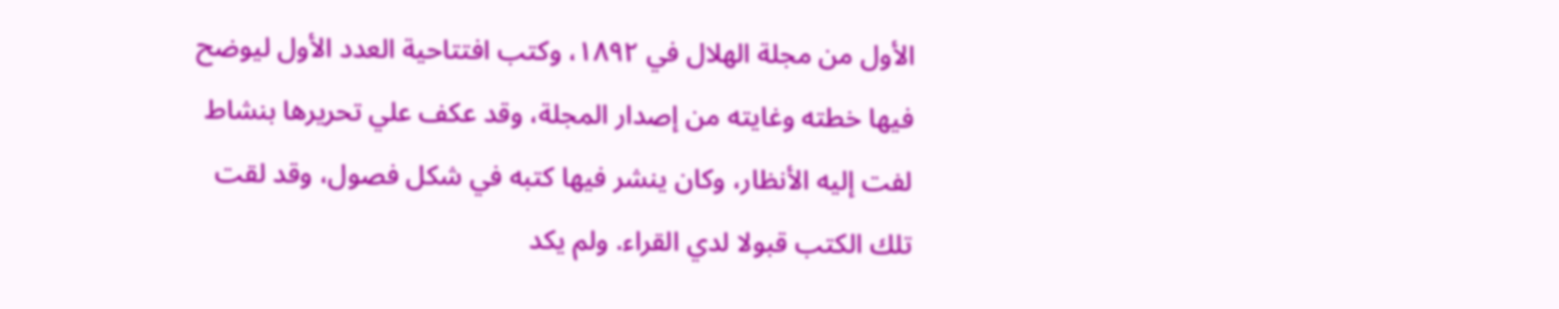الأول من مجلة الهلال في ١٨٩٢، وكتب افتتاحية العدد الأول ليوضح فيها خطته وغايته من إصدار المجلة، وقد عكف علي تحريرها بنشاط لفت إليه الأنظار، وكان ينشر فيها كتبه في شكل فصول، وقد لقت تلك الكتب قبولا لدي القراء. ولم يكد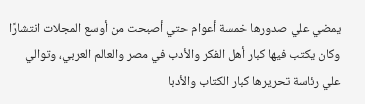يمضي علي صدورها خمسة أعوام حتي أصبحت من أوسع المجلات انتشارًا وكان يكتب فيها كبار أهل الفكر والأدب في مصر والعالم العربي، وتوالي علي رئاسة تحريرها كبار الكتاب والأدبا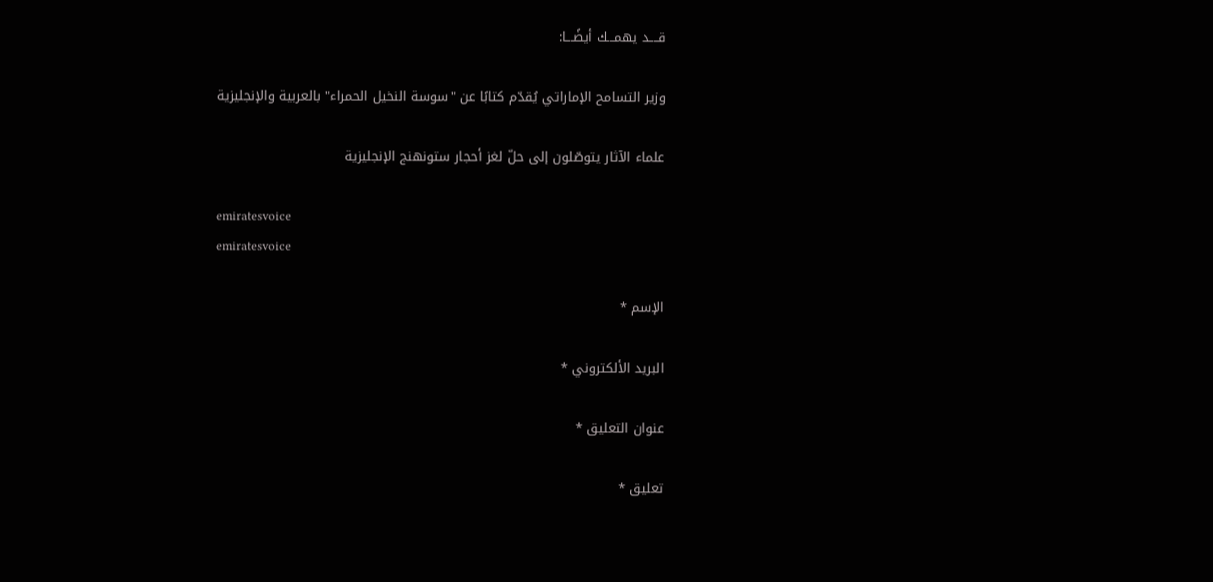قــــد يهمـــك أيضًـــا:

وزير التسامح الإماراتي يُقدّم كتابًا عن "سوسة النخيل الحمراء" بالعربية والإنجليزية

علماء الآثار يتوصّلون إلى حلّ لغز أحجار ستونهنج الإنجليزية

emiratesvoice
emiratesvoice

الإسم *

البريد الألكتروني *

عنوان التعليق *

تعليق *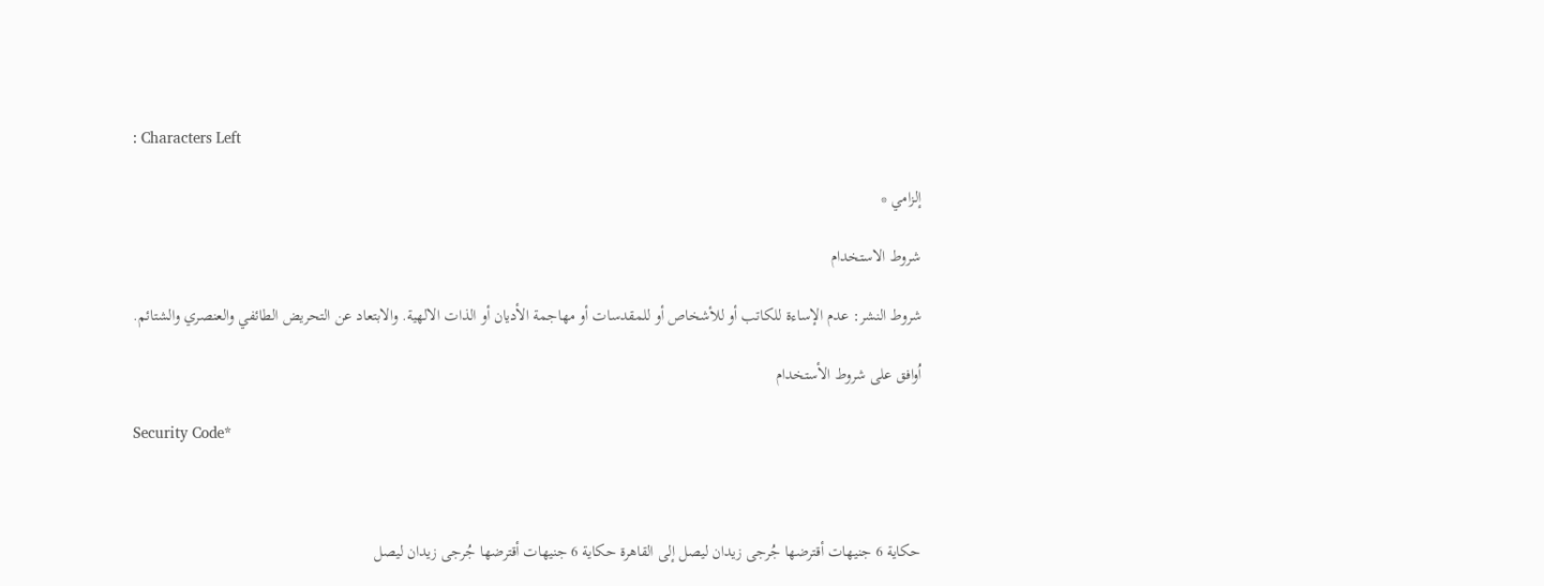: Characters Left

إلزامي *

شروط الاستخدام

شروط النشر: عدم الإساءة للكاتب أو للأشخاص أو للمقدسات أو مهاجمة الأديان أو الذات الالهية. والابتعاد عن التحريض الطائفي والعنصري والشتائم.

اُوافق على شروط الأستخدام

Security Code*



حكاية 6 جنيهات أقترضها جُرجى زيدان ليصل إلى القاهرة حكاية 6 جنيهات أقترضها جُرجى زيدان ليصل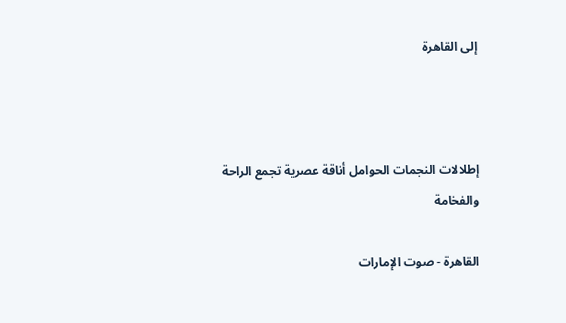إلى القاهرة



إطلالات النجمات الحوامل أناقة عصرية تجمع الراحة والفخامة

القاهرة - صوت الإمارات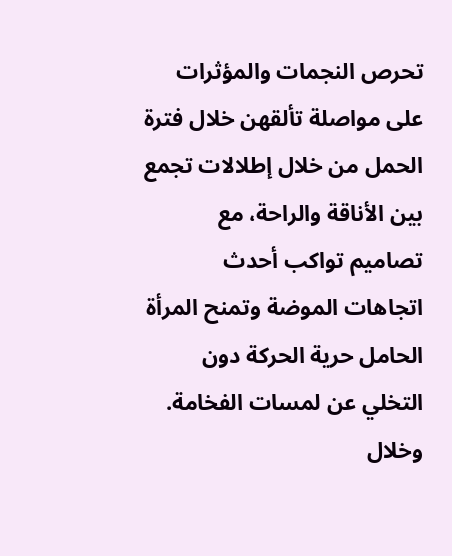تحرص النجمات والمؤثرات على مواصلة تألقهن خلال فترة الحمل من خلال إطلالات تجمع بين الأناقة والراحة، مع تصاميم تواكب أحدث اتجاهات الموضة وتمنح المرأة الحامل حرية الحركة دون التخلي عن لمسات الفخامة. وخلال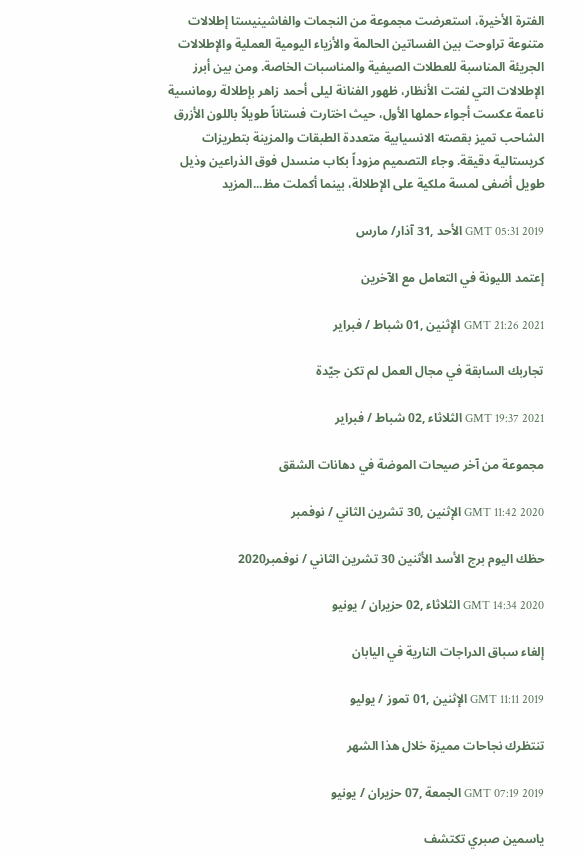الفترة الأخيرة، استعرضت مجموعة من النجمات والفاشينيستا إطلالات متنوعة تراوحت بين الفساتين الحالمة والأزياء اليومية العملية والإطلالات الجريئة المناسبة للعطلات الصيفية والمناسبات الخاصة. ومن بين أبرز الإطلالات التي لفتت الأنظار، ظهور الفنانة ليلى أحمد زاهر بإطلالة رومانسية ناعمة عكست أجواء حملها الأول، حيث اختارت فستاناً طويلاً باللون الأزرق الشاحب تميز بقصته الانسيابية متعددة الطبقات والمزينة بتطريزات كريستالية دقيقة. وجاء التصميم مزوداً بكاب منسدل فوق الذراعين وذيل طويل أضفى لمسة ملكية على الإطلالة، بينما أكملت مظ...المزيد

GMT 05:31 2019 الأحد ,31 آذار/ مارس

إعتمد الليونة في التعامل مع الآخرين

GMT 21:26 2021 الإثنين ,01 شباط / فبراير

تجاربك السابقة في مجال العمل لم تكن جيّدة

GMT 19:37 2021 الثلاثاء ,02 شباط / فبراير

مجموعة من آخر صيحات الموضة في دهانات الشقق

GMT 11:42 2020 الإثنين ,30 تشرين الثاني / نوفمبر

حظك اليوم برج الأسد الأثنين 30 تشرين الثاني / نوفمبر2020

GMT 14:34 2020 الثلاثاء ,02 حزيران / يونيو

إلغاء سباق الدراجات النارية في اليابان

GMT 11:11 2019 الإثنين ,01 تموز / يوليو

تنتظرك نجاحات مميزة خلال هذا الشهر

GMT 07:19 2019 الجمعة ,07 حزيران / يونيو

ياسمين صبري تكتشف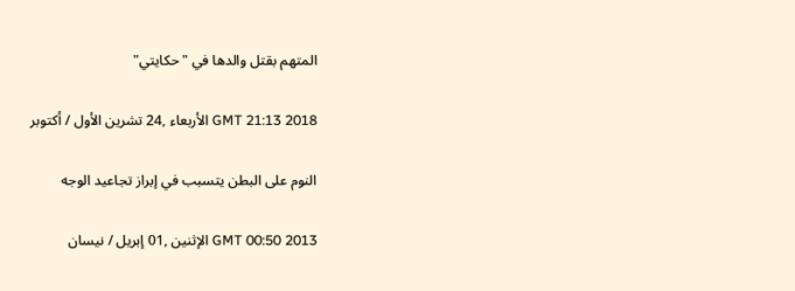المتهم بقتل والدها في "حكايتي"

GMT 21:13 2018 الأربعاء ,24 تشرين الأول / أكتوبر

النوم على البطن يتسبب في إبراز تجاعيد الوجه

GMT 00:50 2013 الإثنين ,01 إبريل / نيسان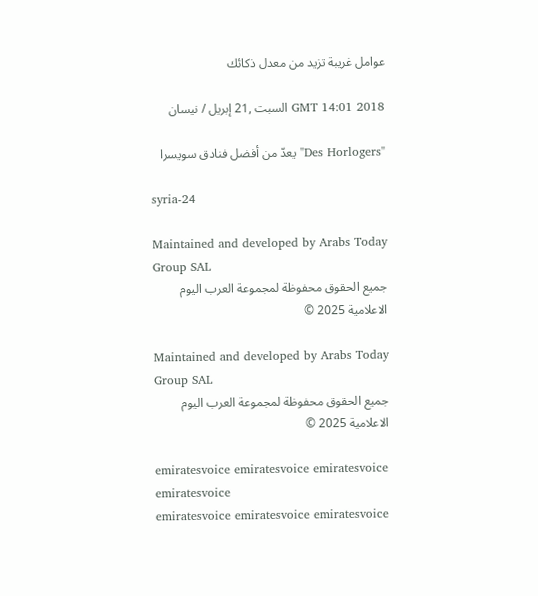عوامل غريبة تزيد من معدل ذكائك

GMT 14:01 2018 السبت ,21 إبريل / نيسان

"Des Horlogers" يعدّ من أفضل فنادق سويسرا

syria-24

Maintained and developed by Arabs Today Group SAL
جميع الحقوق محفوظة لمجموعة العرب اليوم الاعلامية 2025 ©

Maintained and developed by Arabs Today Group SAL
جميع الحقوق محفوظة لمجموعة العرب اليوم الاعلامية 2025 ©

emiratesvoice emiratesvoice emiratesvoice emiratesvoice
emiratesvoice emiratesvoice emiratesvoice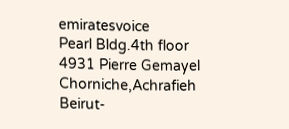emiratesvoice
Pearl Bldg.4th floor
4931 Pierre Gemayel Chorniche,Achrafieh
Beirut-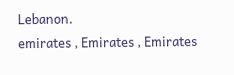Lebanon.
emirates , Emirates , Emirates